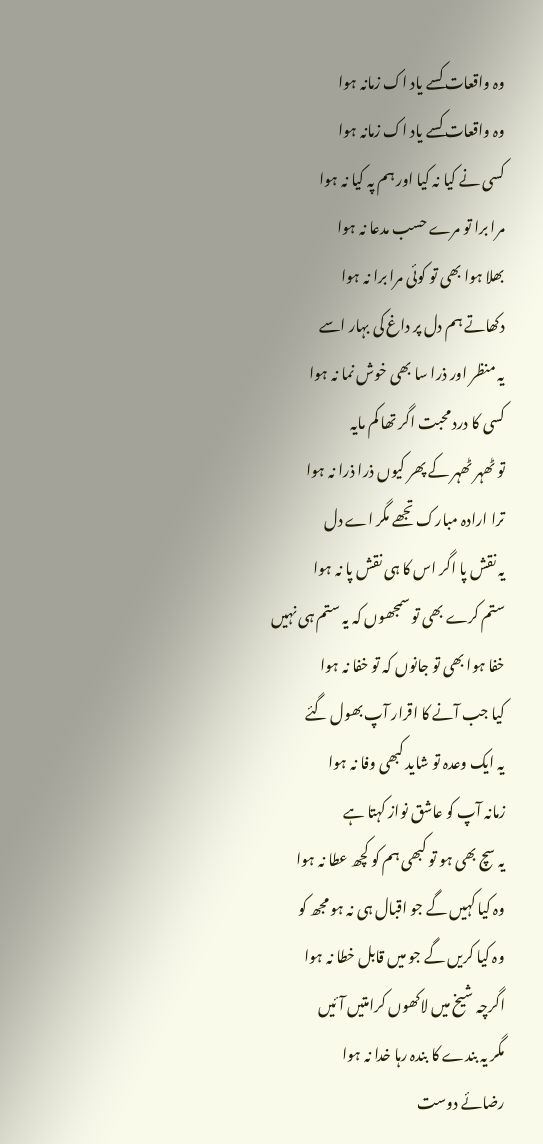وہ واقعات کسے یاد اک زمانہ ہوا
وہ واقعات کسے یاد اک زمانہ ہوا
کسی نے کیا نہ کیا اور ہم پہ کیا نہ ہوا
مرا برا تو مرے حسب مدعا نہ ہوا
بھلا ہوا بھی تو کوئی مرا برا نہ ہوا
دکھاتے ہم دل پر داغ کی بہار اسے
یہ منظر اور ذرا سا بھی خوش نما نہ ہوا
کسی کا درد محبت اگر تھا کم مایہ
تو ٹھہر ٹھہر کے پھر کیوں ذرا ذرا نہ ہوا
ترا ارادہ مبارک تجھے مگر اے دل
یہ نقش پا اگر اس کا ہی نقش پا نہ ہوا
ستم کرے بھی تو سمجھوں کہ یہ ستم ہی نہیں
خفا ہوا بھی تو جانوں کہ تو خفا نہ ہوا
کیا جب آنے کا اقرار آپ بھول گئے
یہ ایک وعدہ تو شاید کبھی وفا نہ ہوا
زمانہ آپ کو عاشق نواز کہتا ہے
یہ سچ بھی ہو تو کبھی ہم کو کچھ عطا نہ ہوا
وہ کیا کہیں گے جو اقبال ہی نہ ہو مجھ کو
وہ کیا کریں گے جو میں قابل خطا نہ ہوا
اگرچہ شیخ میں لاکھوں کرامتیں آئیں
مگر یہ بندے کا بندہ رہا خدا نہ ہوا
رضائے دوست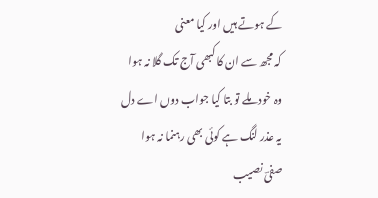کے ہوتے ہیں اور کیا معنی
کہ مجھ سے ان کا کبھی آج تک گلا نہ ہوا
وہ خود ملے تو بتا کیا جواب دوں اے دل
یہ عذر لنگ ہے کوئی بھی رہنما نہ ہوا
صفیؔ نصیب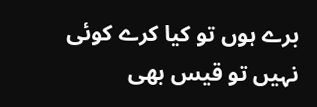برے ہوں تو کیا کرے کوئی
نہیں تو قیس بھی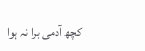کچھ آدمی برا نہ ہوا